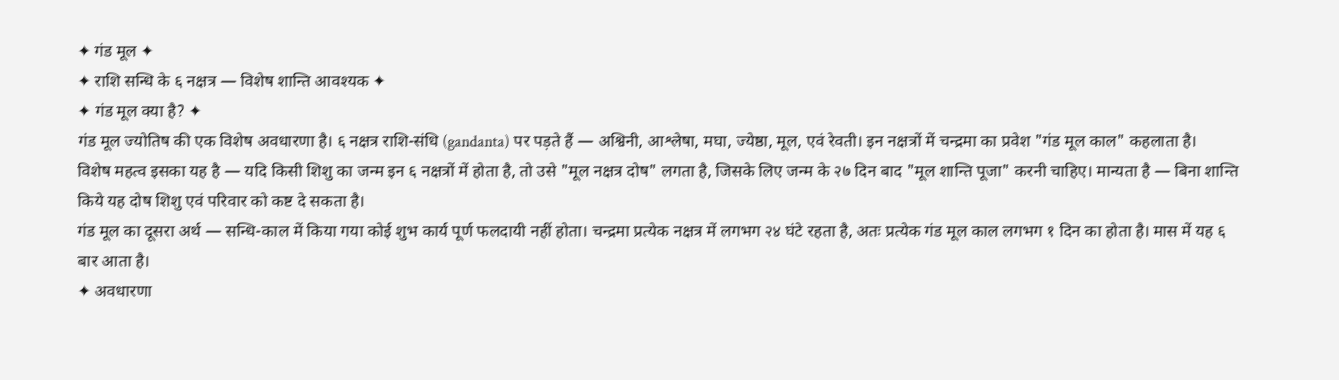✦ गंड मूल ✦
✦ राशि सन्धि के ६ नक्षत्र — विशेष शान्ति आवश्यक ✦
✦ गंड मूल क्या है? ✦
गंड मूल ज्योतिष की एक विशेष अवधारणा है। ६ नक्षत्र राशि-संधि (gandanta) पर पड़ते हैं — अश्विनी, आश्लेषा, मघा, ज्येष्ठा, मूल, एवं रेवती। इन नक्षत्रों में चन्द्रमा का प्रवेश "गंड मूल काल" कहलाता है।
विशेष महत्व इसका यह है — यदि किसी शिशु का जन्म इन ६ नक्षत्रों में होता है, तो उसे "मूल नक्षत्र दोष" लगता है, जिसके लिए जन्म के २७ दिन बाद "मूल शान्ति पूजा" करनी चाहिए। मान्यता है — बिना शान्ति किये यह दोष शिशु एवं परिवार को कष्ट दे सकता है।
गंड मूल का दूसरा अर्थ — सन्धि-काल में किया गया कोई शुभ कार्य पूर्ण फलदायी नहीं होता। चन्द्रमा प्रत्येक नक्षत्र में लगभग २४ घंटे रहता है, अतः प्रत्येक गंड मूल काल लगभग १ दिन का होता है। मास में यह ६ बार आता है।
✦ अवधारणा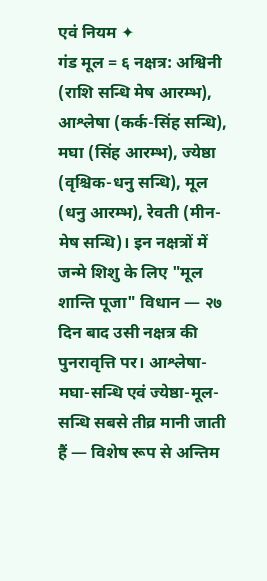एवं नियम ✦
गंड मूल = ६ नक्षत्र: अश्विनी (राशि सन्धि मेष आरम्भ), आश्लेषा (कर्क-सिंह सन्धि), मघा (सिंह आरम्भ), ज्येष्ठा (वृश्चिक-धनु सन्धि), मूल (धनु आरम्भ), रेवती (मीन-मेष सन्धि)। इन नक्षत्रों में जन्मे शिशु के लिए "मूल शान्ति पूजा" विधान — २७ दिन बाद उसी नक्षत्र की पुनरावृत्ति पर। आश्लेषा-मघा-सन्धि एवं ज्येष्ठा-मूल-सन्धि सबसे तीव्र मानी जाती हैं — विशेष रूप से अन्तिम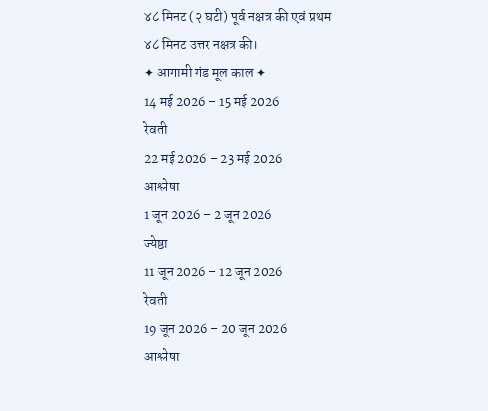४८ मिनट (२ घटी) पूर्व नक्षत्र की एवं प्रथम ४८ मिनट उत्तर नक्षत्र की।
✦ आगामी गंड मूल काल ✦
14 मई 2026 – 15 मई 2026
रेवती
22 मई 2026 – 23 मई 2026
आश्लेषा
1 जून 2026 – 2 जून 2026
ज्येष्ठा
11 जून 2026 – 12 जून 2026
रेवती
19 जून 2026 – 20 जून 2026
आश्लेषा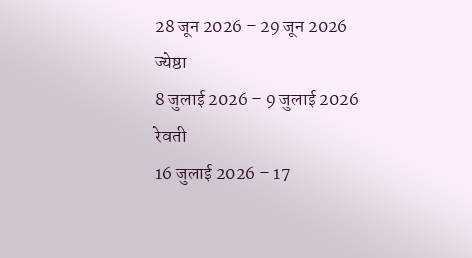28 जून 2026 – 29 जून 2026
ज्येष्ठा
8 जुलाई 2026 – 9 जुलाई 2026
रेवती
16 जुलाई 2026 – 17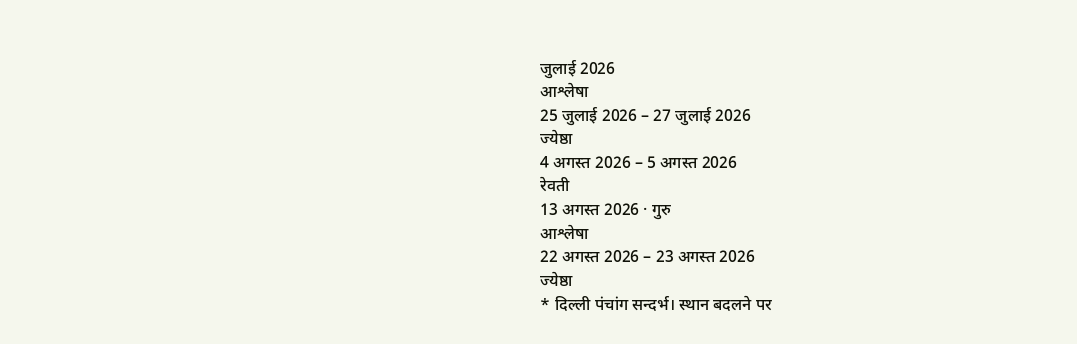जुलाई 2026
आश्लेषा
25 जुलाई 2026 – 27 जुलाई 2026
ज्येष्ठा
4 अगस्त 2026 – 5 अगस्त 2026
रेवती
13 अगस्त 2026 · गुरु
आश्लेषा
22 अगस्त 2026 – 23 अगस्त 2026
ज्येष्ठा
* दिल्ली पंचांग सन्दर्भ। स्थान बदलने पर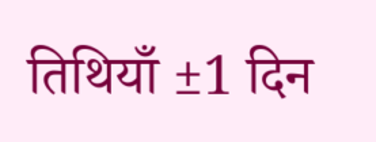तिथियाँ ±1 दिन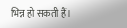भिन्न हो सकती हैं।